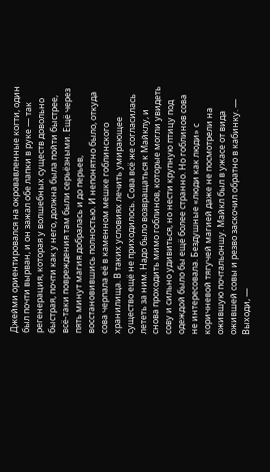Джейми ориентировался на окровавленные когти, один был почти вырван, и он зажал обе лапки в руке — так регенерация, которая у волшебных существ довольно быстрая, почти как у него, должна была пойти быстрее, всё-таки повреждения там были серьёзными. Ещё через пять минут магия добралась и до перьев, восстановившись полностью. И непонятно было, откуда сова черпала её в каменном мешке гоблинского хранилища. В таких условиях лечить умирающее существо ещё не приходилось. Сова всё же согласилась лететь за ним. Надо было возвращаться к Майклу, и снова проходить мимо гоблинов, которые могли увидеть сову и сильно удивиться, но нести крупную птицу под одеждой было бы ещё более странно. Но гоблинов сова не интересовала. Бездушные «люди как люди» с коричневой тягучей магией даже не посмотрели на ожившую почтальоншу. Майкл был в ужасе от вида ожившей совы и резво заскочил обратно в кабинку. — Выходи, —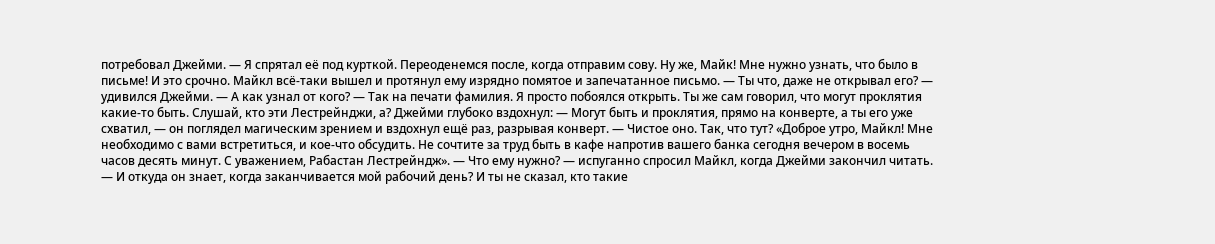потребовал Джейми. — Я спрятал её под курткой. Переоденемся после, когда отправим сову. Ну же, Майк! Мне нужно узнать, что было в письме! И это срочно. Майкл всё-таки вышел и протянул ему изрядно помятое и запечатанное письмо. — Ты что, даже не открывал его? — удивился Джейми. — А как узнал от кого? — Так на печати фамилия. Я просто побоялся открыть. Ты же сам говорил, что могут проклятия какие-то быть. Слушай, кто эти Лестрейнджи, а? Джейми глубоко вздохнул: — Могут быть и проклятия, прямо на конверте, а ты его уже схватил, — он поглядел магическим зрением и вздохнул ещё раз, разрывая конверт. — Чистое оно. Так, что тут? «Доброе утро, Майкл! Мне необходимо с вами встретиться, и кое-что обсудить. Не сочтите за труд быть в кафе напротив вашего банка сегодня вечером в восемь часов десять минут. С уважением, Рабастан Лестрейндж». — Что ему нужно? — испуганно спросил Майкл, когда Джейми закончил читать. — И откуда он знает, когда заканчивается мой рабочий день? И ты не сказал, кто такие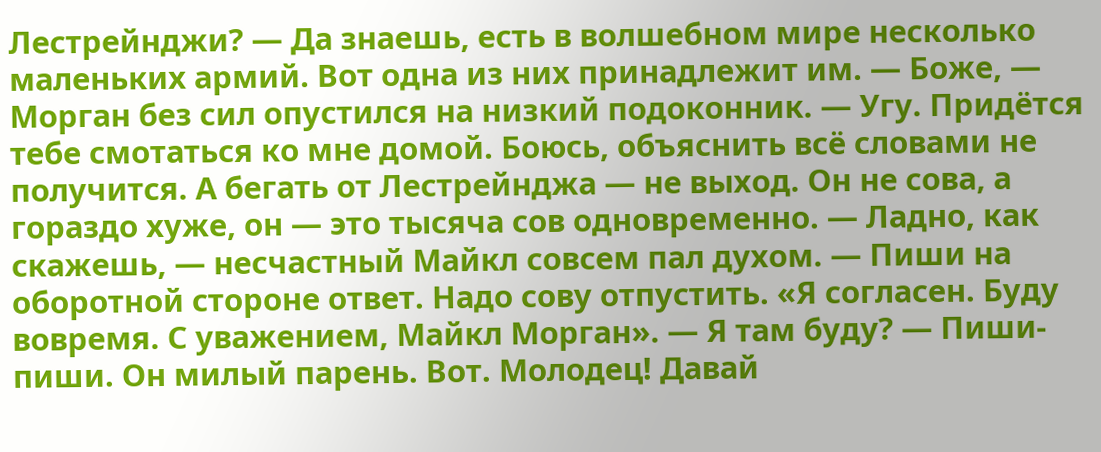Лестрейнджи? — Да знаешь, есть в волшебном мире несколько маленьких армий. Вот одна из них принадлежит им. — Боже, — Морган без сил опустился на низкий подоконник. — Угу. Придётся тебе смотаться ко мне домой. Боюсь, объяснить всё словами не получится. А бегать от Лестрейнджа — не выход. Он не сова, а гораздо хуже, он — это тысяча сов одновременно. — Ладно, как скажешь, — несчастный Майкл совсем пал духом. — Пиши на оборотной стороне ответ. Надо сову отпустить. «Я согласен. Буду вовремя. С уважением, Майкл Морган». — Я там буду? — Пиши-пиши. Он милый парень. Вот. Молодец! Давай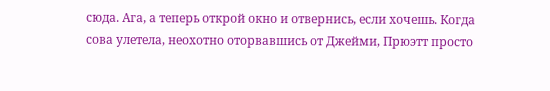сюда. Ага, а теперь открой окно и отвернись, если хочешь. Когда сова улетела, неохотно оторвавшись от Джейми, Прюэтт просто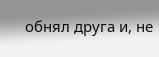обнял друга и, не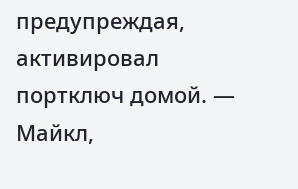предупреждая, активировал портключ домой. — Майкл,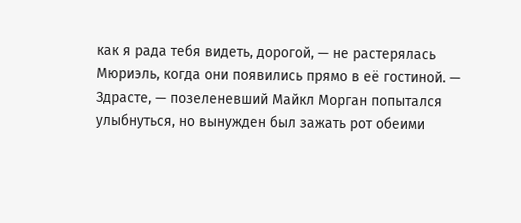как я рада тебя видеть, дорогой, — не растерялась Мюриэль, когда они появились прямо в её гостиной. — Здрасте, — позеленевший Майкл Морган попытался улыбнуться, но вынужден был зажать рот обеими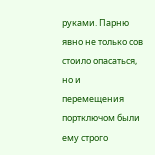руками. Парню явно не только сов стоило опасаться, но и перемещения портключом были ему строго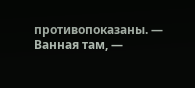противопоказаны. — Ванная там, —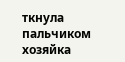ткнула пальчиком хозяйка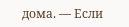дома. — Если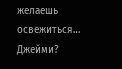желаешь освежиться… Джейми?